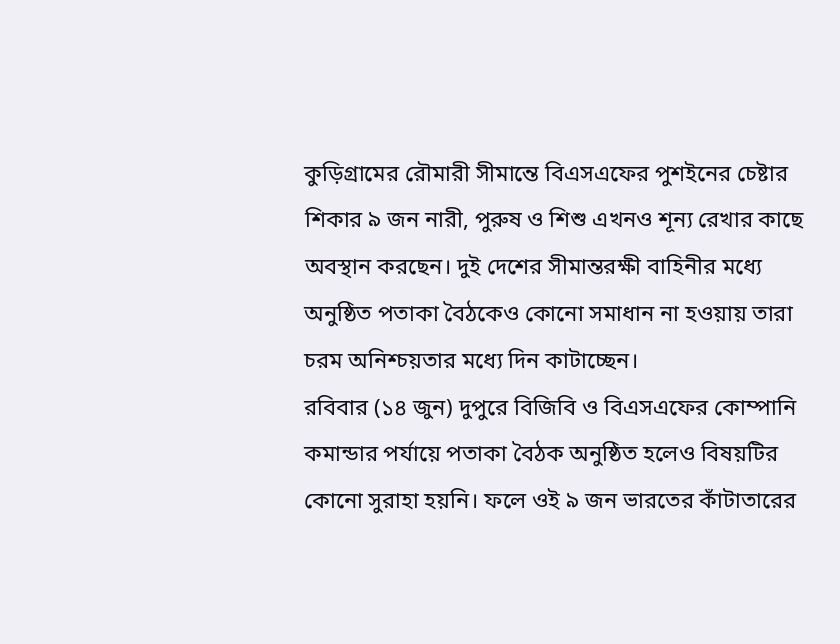কুড়িগ্রামের রৌমারী সীমান্তে বিএসএফের পুশইনের চেষ্টার শিকার ৯ জন নারী, পুরুষ ও শিশু এখনও শূন্য রেখার কাছে অবস্থান করছেন। দুই দেশের সীমান্তরক্ষী বাহিনীর মধ্যে অনুষ্ঠিত পতাকা বৈঠকেও কোনো সমাধান না হওয়ায় তারা চরম অনিশ্চয়তার মধ্যে দিন কাটাচ্ছেন।
রবিবার (১৪ জুন) দুপুরে বিজিবি ও বিএসএফের কোম্পানি কমান্ডার পর্যায়ে পতাকা বৈঠক অনুষ্ঠিত হলেও বিষয়টির কোনো সুরাহা হয়নি। ফলে ওই ৯ জন ভারতের কাঁটাতারের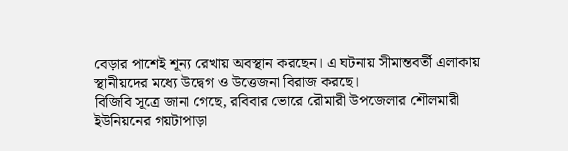বেড়ার পাশেই শূন্য রেখায় অবস্থান করছেন। এ ঘটনায় সীমান্তবর্তী এলাকায় স্থানীয়দের মধ্যে উদ্বেগ ও উত্তেজনা বিরাজ করছে।
বিজিবি সূত্রে জানা গেছে, রবিবার ভোরে রৌমারী উপজেলার শৌলমারী ইউনিয়নের গয়টাপাড়া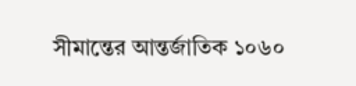সীমান্তের আন্তর্জাতিক ১০৬০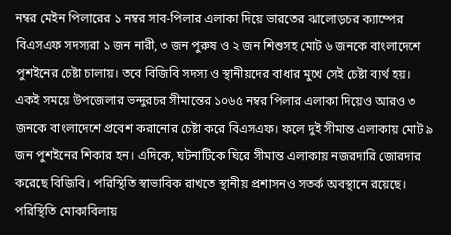নম্বর মেইন পিলারের ১ নম্বর সাব-পিলার এলাকা দিয়ে ভারতের ঝালোড়চর ক্যাম্পের বিএসএফ সদস্যরা ১ জন নারী, ৩ জন পুরুষ ও ২ জন শিশুসহ মোট ৬ জনকে বাংলাদেশে পুশইনের চেষ্টা চালায়। তবে বিজিবি সদস্য ও স্থানীয়দের বাধার মুখে সেই চেষ্টা ব্যর্থ হয়।
একই সময়ে উপজেলার ভন্দুরচর সীমান্তের ১০৬৫ নম্বর পিলার এলাকা দিয়েও আরও ৩ জনকে বাংলাদেশে প্রবেশ করানোর চেষ্টা করে বিএসএফ। ফলে দুই সীমান্ত এলাকায় মোট ৯ জন পুশইনের শিকার হন। এদিকে, ঘটনাটিকে ঘিরে সীমান্ত এলাকায় নজরদারি জোরদার করেছে বিজিবি। পরিস্থিতি স্বাভাবিক রাখতে স্থানীয় প্রশাসনও সতর্ক অবস্থানে রয়েছে।
পরিস্থিতি মোকাবিলায়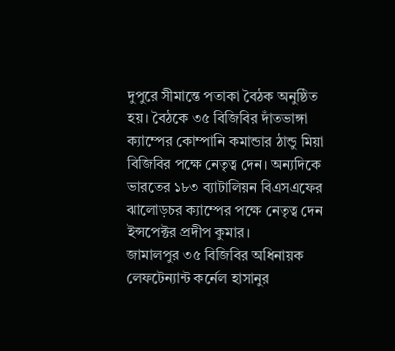দুপুরে সীমান্তে পতাকা বৈঠক অনুষ্ঠিত হয়। বৈঠকে ৩৫ বিজিবির দাঁতভাঙ্গা ক্যাম্পের কোম্পানি কমান্ডার ঠান্ডু মিয়া বিজিবির পক্ষে নেতৃত্ব দেন। অন্যদিকে ভারতের ১৮৩ ব্যাটালিয়ন বিএসএফের ঝালোড়চর ক্যাম্পের পক্ষে নেতৃত্ব দেন ইন্সপেক্টর প্রদীপ কুমার।
জামালপুর ৩৫ বিজিবির অধিনায়ক লেফটেন্যান্ট কর্নেল হাসানুর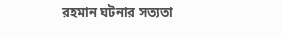রহমান ঘটনার সত্যতা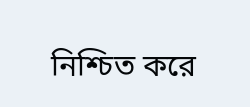নিশ্চিত করে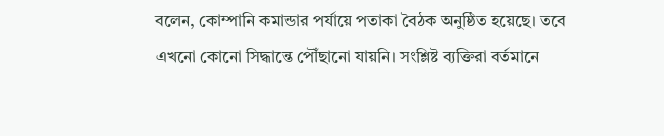বলেন, কোম্পানি কমান্ডার পর্যায়ে পতাকা বৈঠক অনুষ্ঠিত হয়েছে। তবে এখনো কোনো সিদ্ধান্তে পৌঁছানো যায়নি। সংশ্লিষ্ট ব্যক্তিরা বর্তমানে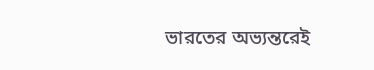ভারতের অভ্যন্তরেই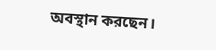অবস্থান করছেন।